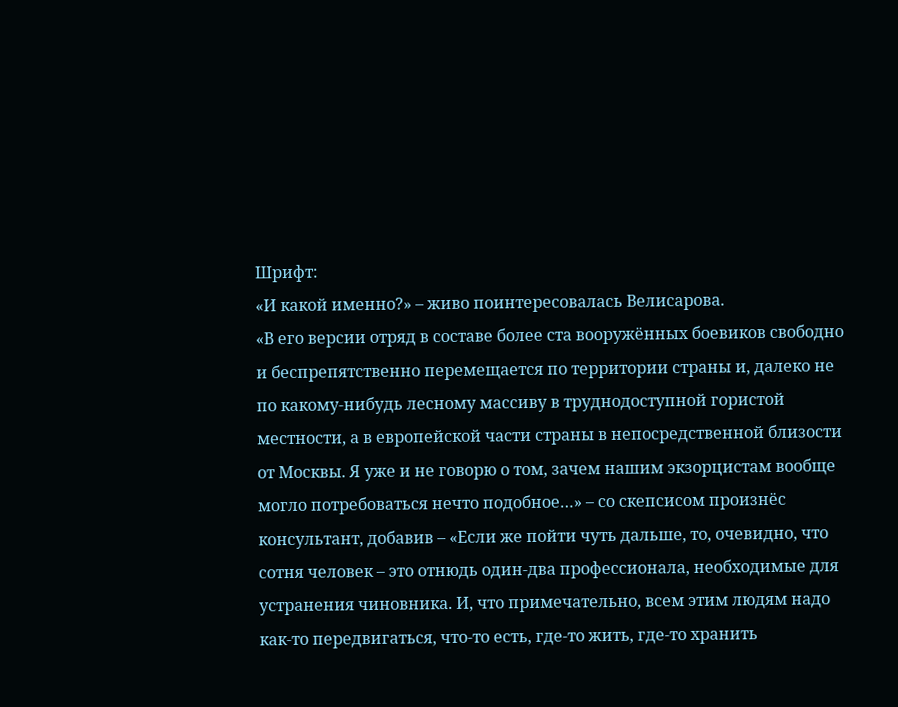Шрифт:
«И какой именно?» – живо поинтересовалась Велисарова.
«В его версии отряд в составе более ста вооружённых боевиков свободно и беспрепятственно перемещается по территории страны и, далеко не по какому-нибудь лесному массиву в труднодоступной гористой местности, а в европейской части страны в непосредственной близости от Москвы. Я уже и не говорю о том, зачем нашим экзорцистам вообще могло потребоваться нечто подобное…» – со скепсисом произнёс консультант, добавив – «Если же пойти чуть дальше, то, очевидно, что сотня человек – это отнюдь один-два профессионала, необходимые для устранения чиновника. И, что примечательно, всем этим людям надо как-то передвигаться, что-то есть, где-то жить, где-то хранить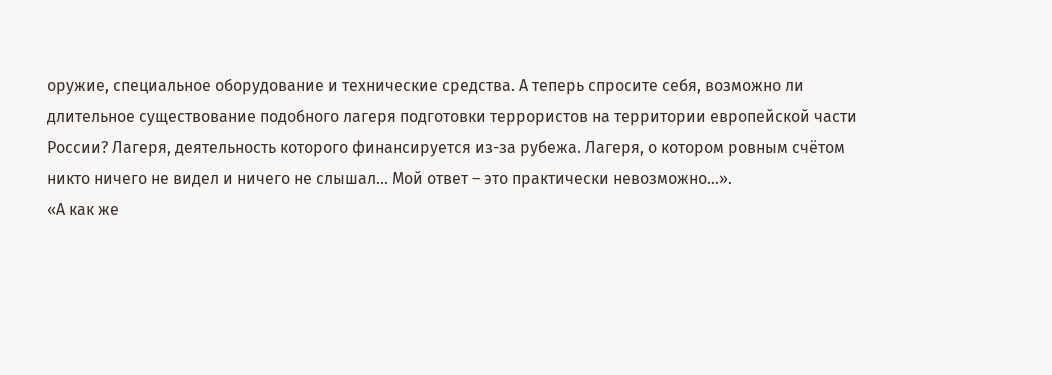оружие, специальное оборудование и технические средства. А теперь спросите себя, возможно ли длительное существование подобного лагеря подготовки террористов на территории европейской части России? Лагеря, деятельность которого финансируется из-за рубежа. Лагеря, о котором ровным счётом никто ничего не видел и ничего не слышал… Мой ответ – это практически невозможно…».
«А как же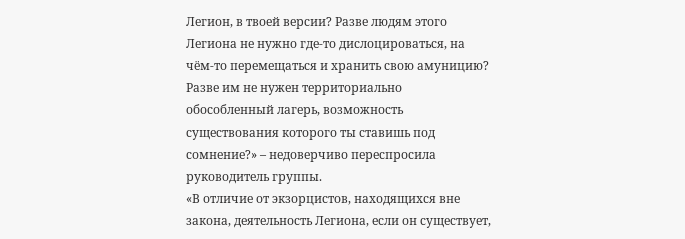Легион, в твоей версии? Разве людям этого Легиона не нужно где-то дислоцироваться, на чём-то перемещаться и хранить свою амуницию? Разве им не нужен территориально обособленный лагерь, возможность существования которого ты ставишь под сомнение?» – недоверчиво переспросила руководитель группы.
«В отличие от экзорцистов, находящихся вне закона, деятельность Легиона, если он существует,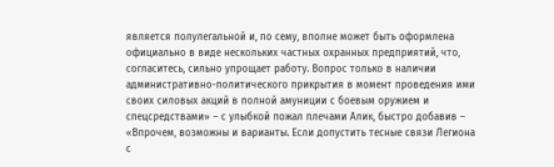является полулегальной и, по сему, вполне может быть оформлена официально в виде нескольких частных охранных предприятий, что, согласитесь, сильно упрощает работу. Вопрос только в наличии административно-политического прикрытия в момент проведения ими своих силовых акций в полной амуниции с боевым оружием и спецсредствами» – с улыбкой пожал плечами Алик, быстро добавив – «Впрочем, возможны и варианты. Если допустить тесные связи Легиона с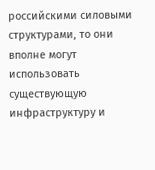российскими силовыми структурами, то они вполне могут использовать существующую инфраструктуру и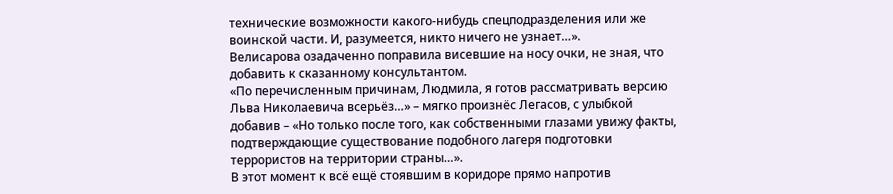технические возможности какого-нибудь спецподразделения или же воинской части. И, разумеется, никто ничего не узнает…».
Велисарова озадаченно поправила висевшие на носу очки, не зная, что добавить к сказанному консультантом.
«По перечисленным причинам, Людмила, я готов рассматривать версию Льва Николаевича всерьёз…» – мягко произнёс Легасов, с улыбкой добавив – «Но только после того, как собственными глазами увижу факты, подтверждающие существование подобного лагеря подготовки террористов на территории страны…».
В этот момент к всё ещё стоявшим в коридоре прямо напротив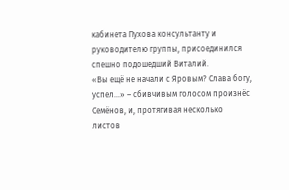кабинета Пухова консультанту и руководителю группы, присоединился спешно подошедший Виталий.
«Вы ещё не начали с Яровым? Слава богу, успел…» – сбивчивым голосом произнёс Семёнов, и, протягивая несколько листов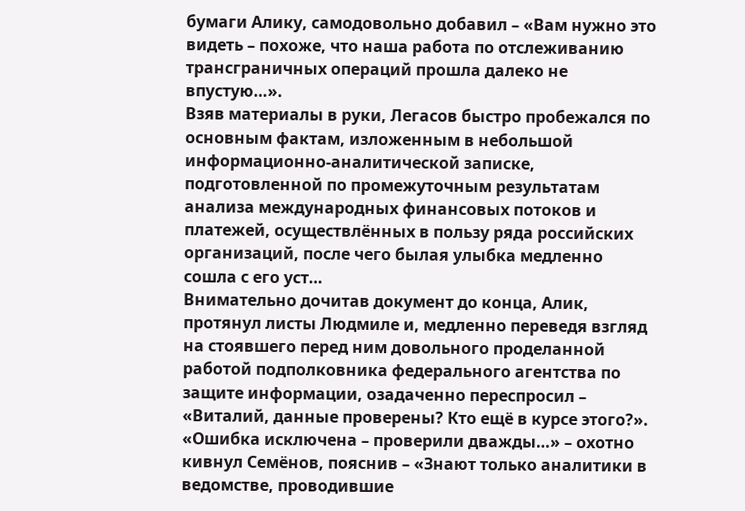бумаги Алику, самодовольно добавил – «Вам нужно это видеть – похоже, что наша работа по отслеживанию трансграничных операций прошла далеко не впустую…».
Взяв материалы в руки, Легасов быстро пробежался по основным фактам, изложенным в небольшой информационно-аналитической записке, подготовленной по промежуточным результатам анализа международных финансовых потоков и платежей, осуществлённых в пользу ряда российских организаций, после чего былая улыбка медленно сошла с его уст…
Внимательно дочитав документ до конца, Алик, протянул листы Людмиле и, медленно переведя взгляд на стоявшего перед ним довольного проделанной работой подполковника федерального агентства по защите информации, озадаченно переспросил – «Виталий, данные проверены? Кто ещё в курсе этого?».
«Ошибка исключена – проверили дважды…» – охотно кивнул Семёнов, пояснив – «Знают только аналитики в ведомстве, проводившие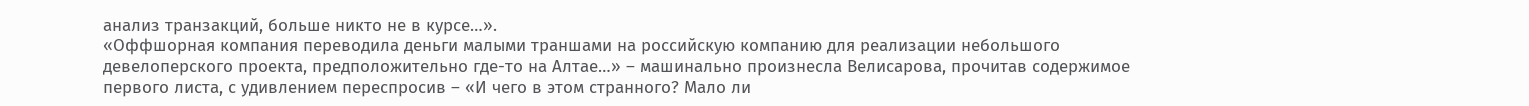анализ транзакций, больше никто не в курсе…».
«Оффшорная компания переводила деньги малыми траншами на российскую компанию для реализации небольшого девелоперского проекта, предположительно где-то на Алтае…» – машинально произнесла Велисарова, прочитав содержимое первого листа, с удивлением переспросив – «И чего в этом странного? Мало ли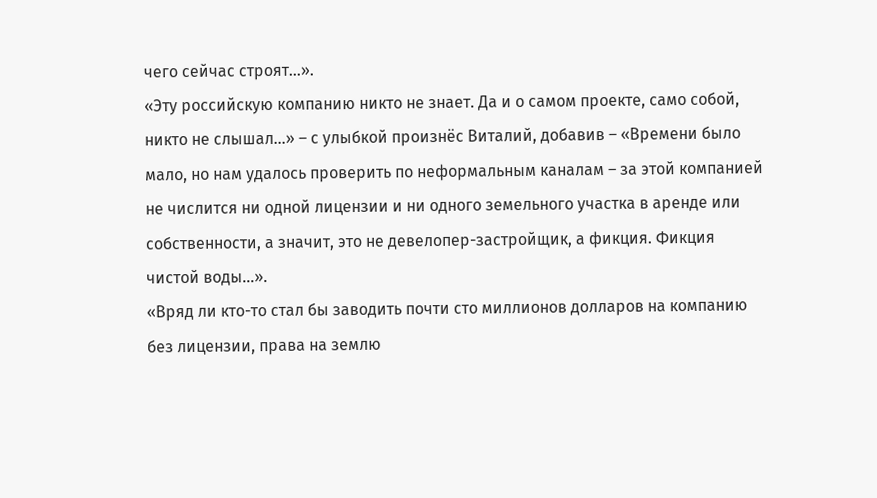чего сейчас строят…».
«Эту российскую компанию никто не знает. Да и о самом проекте, само собой, никто не слышал…» – с улыбкой произнёс Виталий, добавив – «Времени было мало, но нам удалось проверить по неформальным каналам – за этой компанией не числится ни одной лицензии и ни одного земельного участка в аренде или собственности, а значит, это не девелопер-застройщик, а фикция. Фикция чистой воды…».
«Вряд ли кто-то стал бы заводить почти сто миллионов долларов на компанию без лицензии, права на землю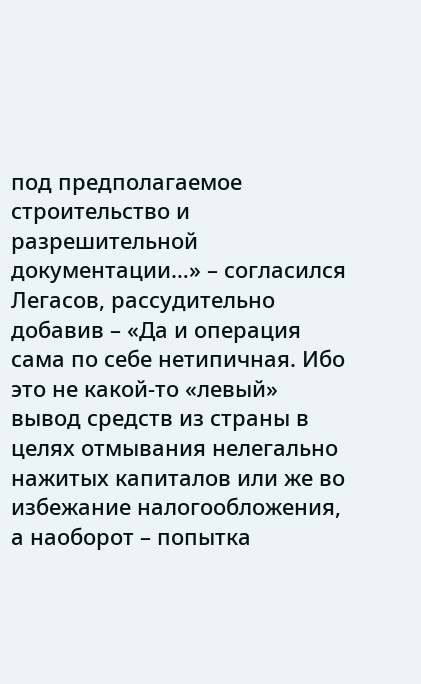под предполагаемое строительство и разрешительной документации…» – согласился Легасов, рассудительно добавив – «Да и операция сама по себе нетипичная. Ибо это не какой-то «левый» вывод средств из страны в целях отмывания нелегально нажитых капиталов или же во избежание налогообложения, а наоборот – попытка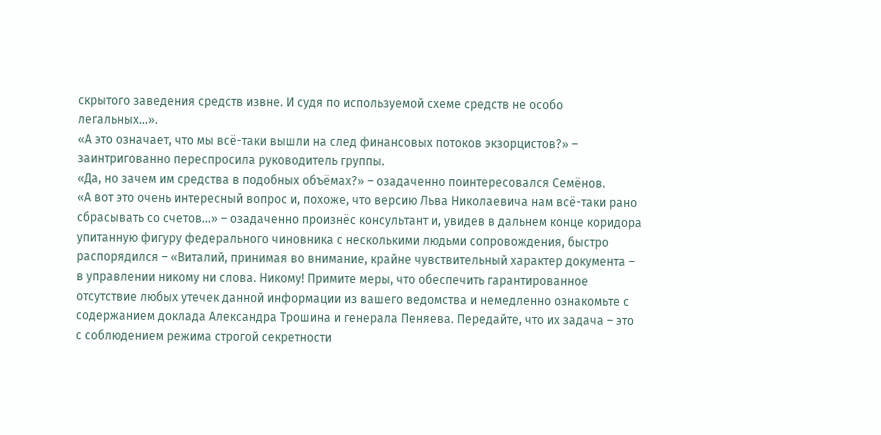скрытого заведения средств извне. И судя по используемой схеме средств не особо легальных…».
«А это означает, что мы всё-таки вышли на след финансовых потоков экзорцистов?» – заинтригованно переспросила руководитель группы.
«Да, но зачем им средства в подобных объёмах?» – озадаченно поинтересовался Семёнов.
«А вот это очень интересный вопрос и, похоже, что версию Льва Николаевича нам всё-таки рано сбрасывать со счетов…» – озадаченно произнёс консультант и, увидев в дальнем конце коридора упитанную фигуру федерального чиновника с несколькими людьми сопровождения, быстро распорядился – «Виталий, принимая во внимание, крайне чувствительный характер документа – в управлении никому ни слова. Никому! Примите меры, что обеспечить гарантированное отсутствие любых утечек данной информации из вашего ведомства и немедленно ознакомьте с содержанием доклада Александра Трошина и генерала Пеняева. Передайте, что их задача – это с соблюдением режима строгой секретности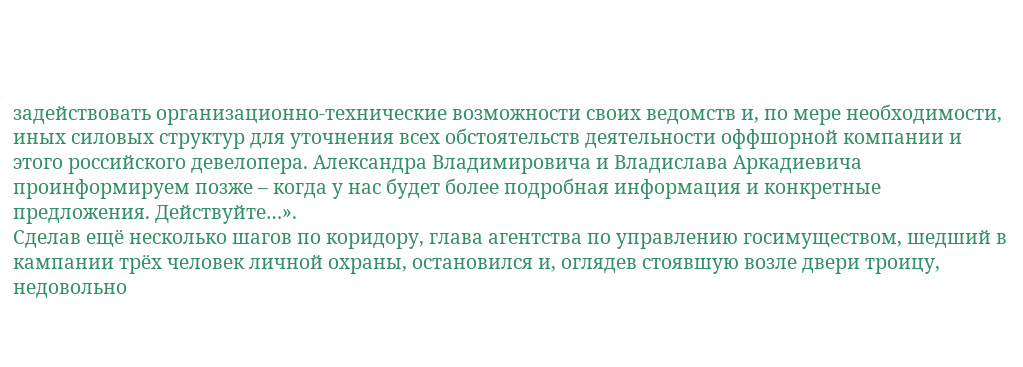задействовать организационно-технические возможности своих ведомств и, по мере необходимости, иных силовых структур для уточнения всех обстоятельств деятельности оффшорной компании и этого российского девелопера. Александра Владимировича и Владислава Аркадиевича проинформируем позже – когда у нас будет более подробная информация и конкретные предложения. Действуйте…».
Сделав ещё несколько шагов по коридору, глава агентства по управлению госимуществом, шедший в кампании трёх человек личной охраны, остановился и, оглядев стоявшую возле двери троицу, недовольно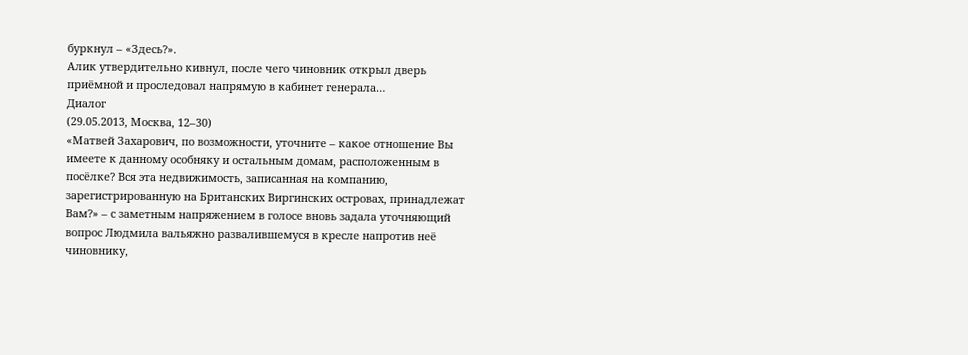буркнул – «Здесь?».
Алик утвердительно кивнул, после чего чиновник открыл дверь приёмной и проследовал напрямую в кабинет генерала…
Диалог
(29.05.2013, Москва, 12–30)
«Матвей Захарович, по возможности, уточните – какое отношение Вы имеете к данному особняку и остальным домам, расположенным в посёлке? Вся эта недвижимость, записанная на компанию, зарегистрированную на Британских Виргинских островах, принадлежат Вам?» – с заметным напряжением в голосе вновь задала уточняющий вопрос Людмила вальяжно развалившемуся в кресле напротив неё чиновнику,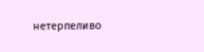нетерпеливо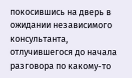покосившись на дверь в ожидании независимого консультанта, отлучившегося до начала разговора по какому-то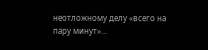неотложному делу «всего на пару минут»…